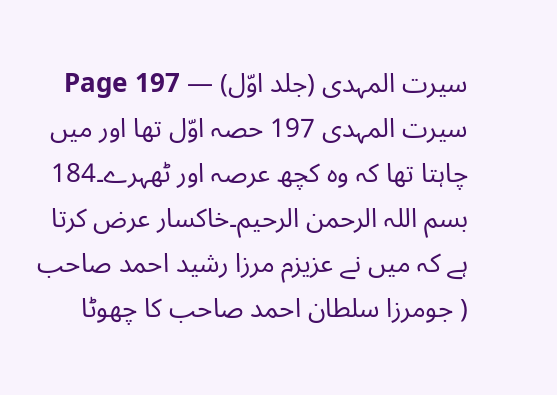سیرت المہدی (جلد اوّل) — Page 197
سیرت المہدی 197 حصہ اوّل تھا اور میں چاہتا تھا کہ وہ کچھ عرصہ اور ٹھہرے۔184 بسم اللہ الرحمن الرحیم۔خاکسار عرض کرتا ہے کہ میں نے عزیزم مرزا رشید احمد صاحب ( جومرزا سلطان احمد صاحب کا چھوٹا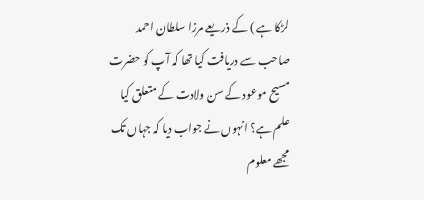لڑکا ہے ) کے ذریعے مرزا سلطان احمد صاحب سے دریافت کیا تھا کہ آپ کو حضرت مسیح موعود کے سن ولادت کے متعلق کیا علم ہے؟ انہوں نے جواب دیا کہ جہاں تک مجھے معلوم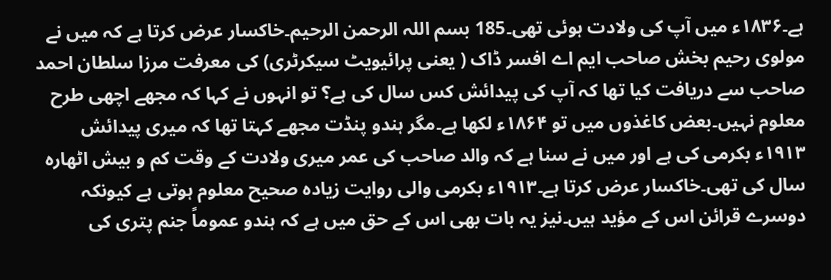ہے۔۱۸۳۶ء میں آپ کی ولادت ہوئی تھی۔185 بسم اللہ الرحمن الرحیم۔خاکسار عرض کرتا ہے کہ میں نے مولوی رحیم بخش صاحب ایم اے افسر ڈاک ( یعنی پرائیویٹ سیکرٹری) کی معرفت مرزا سلطان احمد صاحب سے دریافت کیا تھا کہ آپ کی پیدائش کس سال کی ہے؟ تو انہوں نے کہا کہ مجھے اچھی طرح معلوم نہیں۔بعض کاغذوں میں تو ۱۸۶۴ء لکھا ہے۔مگر ہندو پنڈت مجھے کہتا تھا کہ میری پیدائش ۱۹۱۳ء بکرمی کی ہے اور میں نے سنا ہے کہ والد صاحب کی عمر میری ولادت کے وقت کم و بیش اٹھارہ سال کی تھی۔خاکسار عرض کرتا ہے۔۱۹۱۳ء بکرمی والی روایت زیادہ صحیح معلوم ہوتی ہے کیونکہ دوسرے قرائن اس کے مؤید ہیں۔نیز یہ بات بھی اس کے حق میں ہے کہ ہندو عموماً جنم پتری کی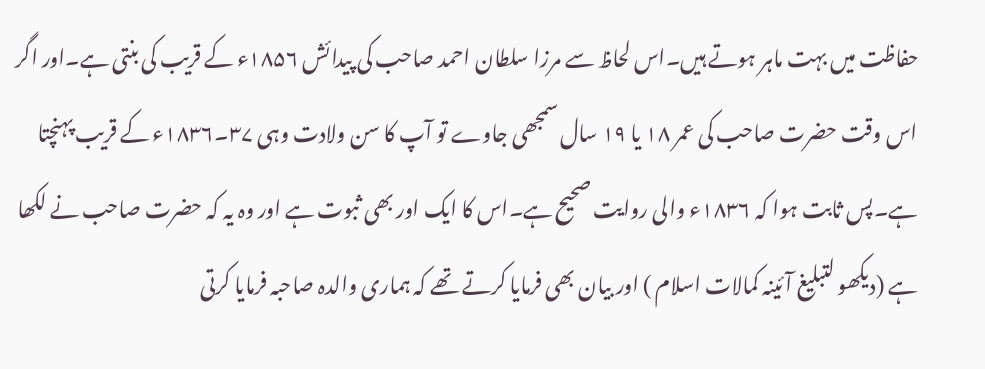حفاظت میں بہت ماہر ہوتے ہیں۔اس لحاظ سے مرزا سلطان احمد صاحب کی پیدائش ۱۸۵۶ء کے قریب کی بنتی ہے۔اور اگر اس وقت حضرت صاحب کی عمر ۱۸ یا ۱۹ سال سمجھی جاوے تو آپ کا سن ولادت وہی ۳۷۔۱۸۳۶ء کے قریب پہنچتا ہے۔پس ثابت ہوا کہ ۱۸۳۶ء والی روایت صحیح ہے۔اس کا ایک اور بھی ثبوت ہے اور وہ یہ کہ حضرت صاحب نے لکھا ہے (دیکھو لتبلیغ آئینہ کمالات اسلام ) اور بیان بھی فرمایا کرتے تھے کہ ہماری والدہ صاحبہ فرمایا کرتی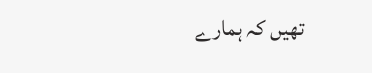تھیں کہ ہمارے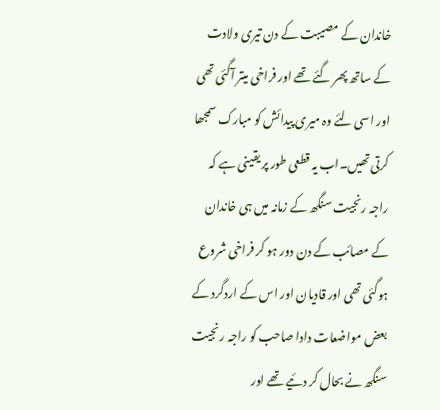خاندان کے مصیبت کے دن تیری ولادت کے ساتھ پھر گئے تھے اور فراخی میتر آگئی تھی اور اسی لئے وہ میری پیدائش کو مبارک سمجھا کرتی تھیں۔اب یہ قطعی طور پر یقینی ہے کہ راجہ رنجیت سنگھ کے زمانہ میں ہی خاندان کے مصائب کے دن دور ہو کر فراخی شروع ہوگئی تھی اور قادیان اور اس کے اردگرد کے بعض مواضعات دادا صاحب کو راجہ رنجیت سنگھ نے بحال کر دئیے تھے اور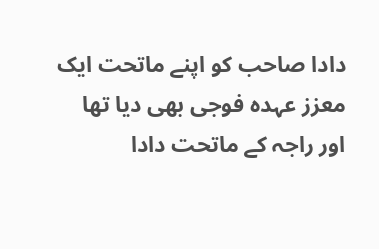دادا صاحب کو اپنے ماتحت ایک معزز عہدہ فوجی بھی دیا تھا اور راجہ کے ماتحت دادا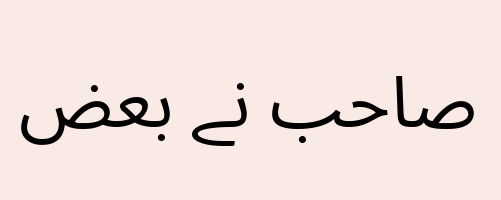صاحب نے بعض